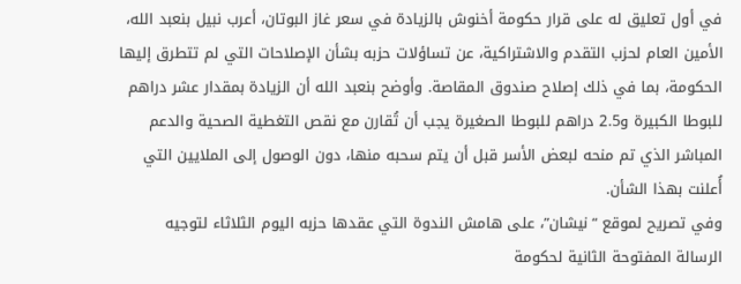في أول تعليق له على قرار حكومة أخنوش بالزيادة في سعر غاز البوتان، أعرب نبيل بنعبد الله، الأمين العام لحزب التقدم والاشتراكية، عن تساؤلات حزبه بشأن الإصلاحات التي لم تتطرق إليها الحكومة، بما في ذلك إصلاح صندوق المقاصة. وأوضح بنعبد الله أن الزيادة بمقدار عشر دراهم للبوطا الكبيرة و2.5 دراهم للبوطا الصغيرة يجب أن تُقارن مع نقص التغطية الصحية والدعم المباشر الذي تم منحه لبعض الأسر قبل أن يتم سحبه منها، دون الوصول إلى الملايين التي أُعلنت بهذا الشأن.
وفي تصريح لموقع “نيشان”، على هامش الندوة التي عقدها حزبه اليوم الثلاثاء لتوجيه الرسالة المفتوحة الثانية لحكومة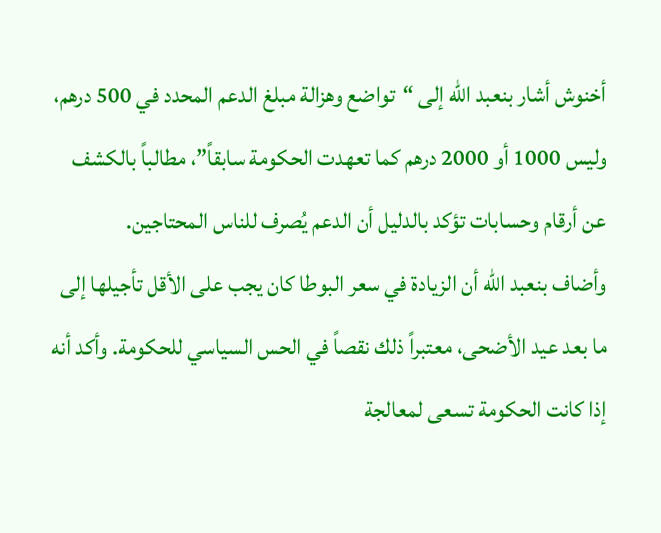أخنوش أشار بنعبد الله إلى “تواضع وهزالة مبلغ الدعم المحدد في 500 درهم، وليس 1000 أو 2000 درهم كما تعهدت الحكومة سابقاً”، مطالباً بالكشف عن أرقام وحسابات تؤكد بالدليل أن الدعم يُصرف للناس المحتاجين.
وأضاف بنعبد الله أن الزيادة في سعر البوطا كان يجب على الأقل تأجيلها إلى ما بعد عيد الأضحى، معتبراً ذلك نقصاً في الحس السياسي للحكومة. وأكد أنه إذا كانت الحكومة تسعى لمعالجة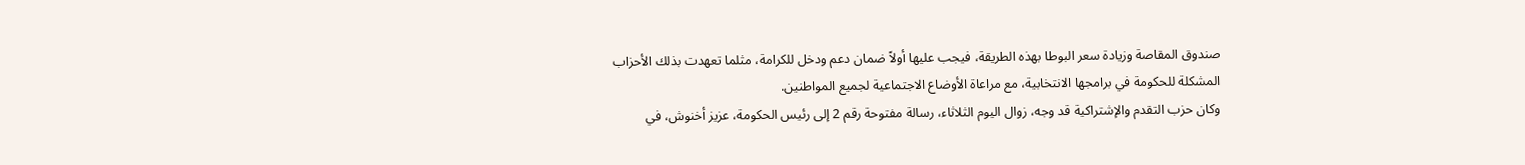صندوق المقاصة وزيادة سعر البوطا بهذه الطريقة، فيجب عليها أولاً ضمان دعم ودخل للكرامة، مثلما تعهدت بذلك الأحزاب المشكلة للحكومة في برامجها الانتخابية، مع مراعاة الأوضاع الاجتماعية لجميع المواطنين.
وكان حزب التقدم والإشتراكية قد وجه، زوال اليوم الثلاثاء، رسالة مفتوحة رقم 2 إلى رئيس الحكومة، عزيز أخنوش، في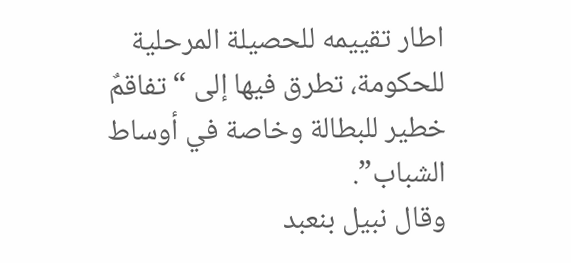اطار تقييمه للحصيلة المرحلية للحكومة، تطرق فيها إلى “تفاقمٌ خطير للبطالة وخاصة في أوساط الشباب”.
وقال نبيل بنعبد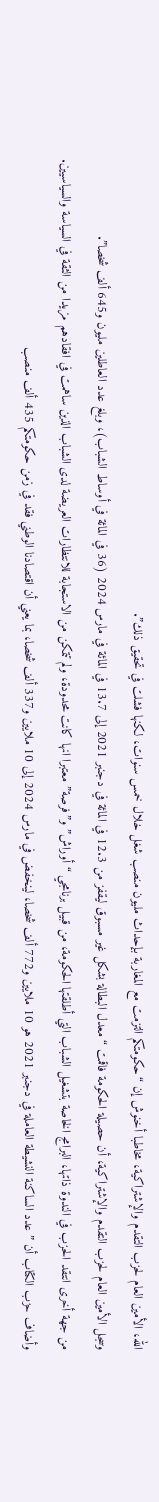الله، الأمين العام لحزب التقدم والإشتراكية، مخاطبا أخنوش إن “حكومتكم التزمت مع المغاربة بإحداث مليون منصب شغل خلال خمس سنوات، لكنها فشلت في تحقيق ذلك”.
وسجل الأمين العام لحزب التقدم والإشتراكية، أن حصيلة الحكومة فاقمت “معدل البطالة بشكل غير مسبوق ليقفز من 12.3 في المائة في دجنبر 2021 إلى 13.7 في المائة في مارس 2024 (36 في المائة في أوساط الشباب)، وبلغ عدد العاطلين مليون و645 ألف شخصا”.
من جهة أخرى انتقد الحزب في الندوة ذاتها، البرامج الخاصة بتشغيل الشباب التي أطلقتها الحكومة، من قبيل برنامجي “أوراش” و”فرصة” معتبرا انها كانت محدودة، ولم تتمكن من الاستجابة للانتظارات العريضة لدى الشباب الذين ساهمت في افقادهم مزيدا من الثقة في السياسة والسياسيين.
وأضاف حزب الكتاب أن ” عدد الساكنة النشيطة العاملة في دجنبر 2021 هو 10 ملايين و772 ألف شخصا، لينخفض في مارس 2024 إلى 10 ملايين و337 ألف شخصا، بما يعني أن اقتصادنا الوطني فقد في زمن حكومتكم 435 ألف منصب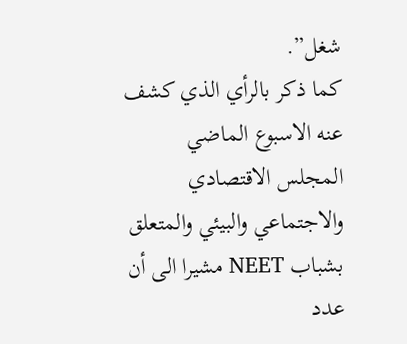شغل”.
كما ذكر بالرأي الذي كشف عنه الاسبوع الماضي المجلس الاقتصادي والاجتماعي والبيئي والمتعلق بشباب NEET مشيرا الى أن عدد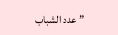” عدد الشباب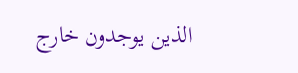الذين يوجدون خارج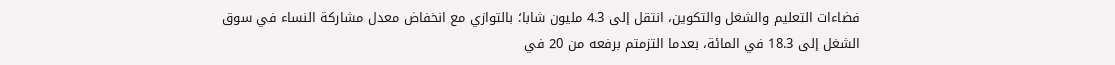فضاءات التعليم والشغل والتكوين، انتقل إلى 4.3 مليون شابا؛ بالتوازي مع انخفاض معدل مشاركة النساء في سوق الشغل إلى 18.3 في المائة، بعدما التزمتم برفعه من 20 في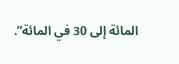المائة إلى 30 في المائة”.